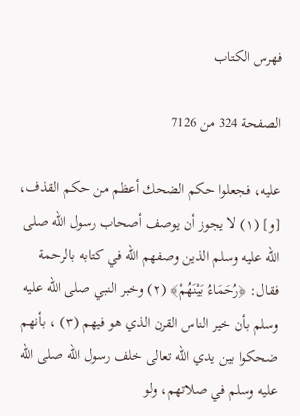فهرس الكتاب

الصفحة 324 من 7126

عليه، فجعلوا حكم الضحك أعظم من حكم القذف، [و] (١) لا يجوز أن يوصف أصحاب رسول الله صلى الله عليه وسلم الذين وصفهم الله في كتابه بالرحمة فقال: ﴿رُحَمَاءُ بَيْنَهُمْ﴾ (٢) وخبر النبي صلى الله عليه وسلم بأن خير الناس القرن الذي هو فيهم (٣) ، بأنهم ضحكوا بين يدي الله تعالى خلف رسول الله صلى الله عليه وسلم في صلاتهم، ولو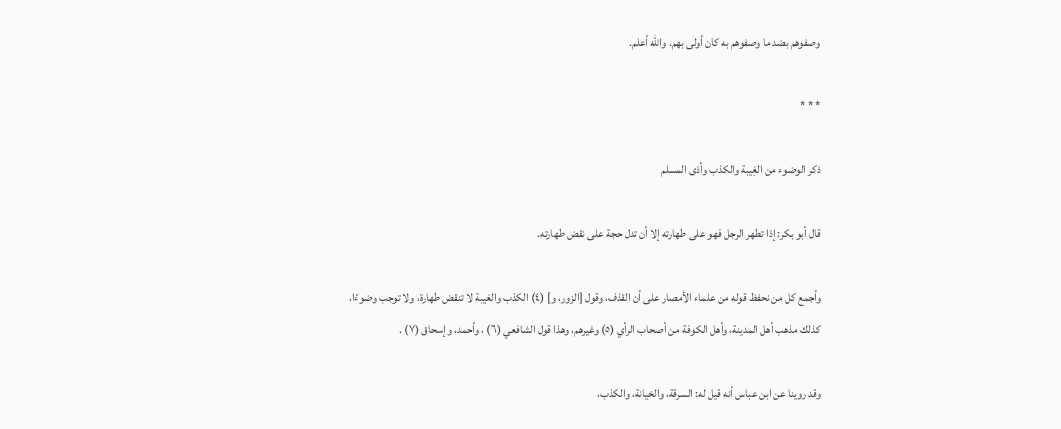وصفوهم بضد ما وصفوهم به كان أولى بهم. والله أعلم.

* * *

ذكر الوضوء من الغِيبة والكذب وأذى المسلم

قال أبو بكر: إذا تطهر الرجل فهو على طهارته إلا أن تدل حجة على نقض طهارته.

وأجمع كل من نحفظ قوله من علماء الأمصار على أن القذف، وقول [الزور، و] (٤) الكذب والغيبة لا تنقض طهارة، ولا توجب وضوءًا، كذلك مذهب أهل المدينة، وأهل الكوفة من أصحاب الرأي (٥) وغيرهم، وهذا قول الشافعي (٦) ، وأحمد، وإسحاق (٧) .

وقد روينا عن ابن عباس أنه قيل له: السرقة، والخيانة، والكذب،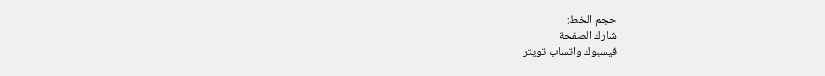حجم الخط:
شارك الصفحة
فيسبوك واتساب تويتر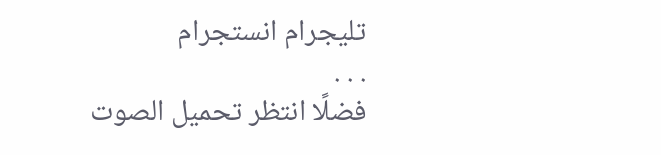تليجرام انستجرام
. . .
فضلًا انتظر تحميل الصوت